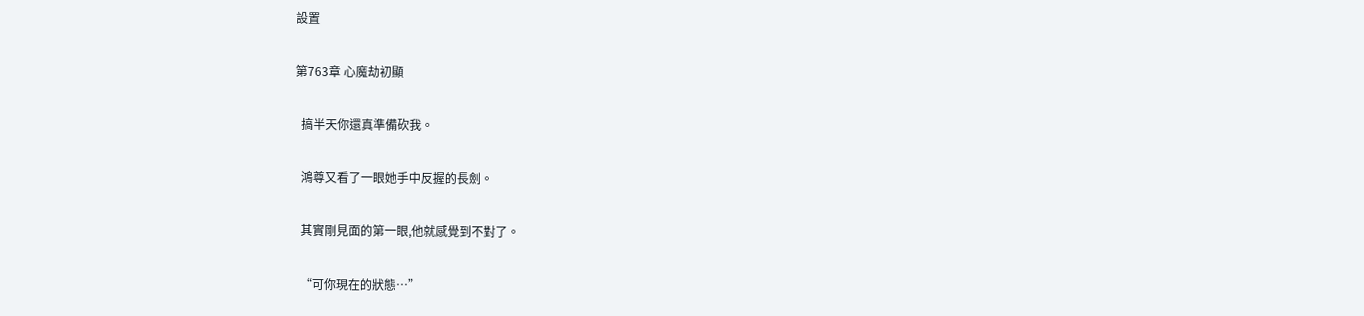設置

第763章 心魔劫初顯

  搞半天你還真準備砍我。

  鴻尊又看了一眼她手中反握的長劍。

  其實剛見面的第一眼,他就感覺到不對了。

  “可你現在的狀態…”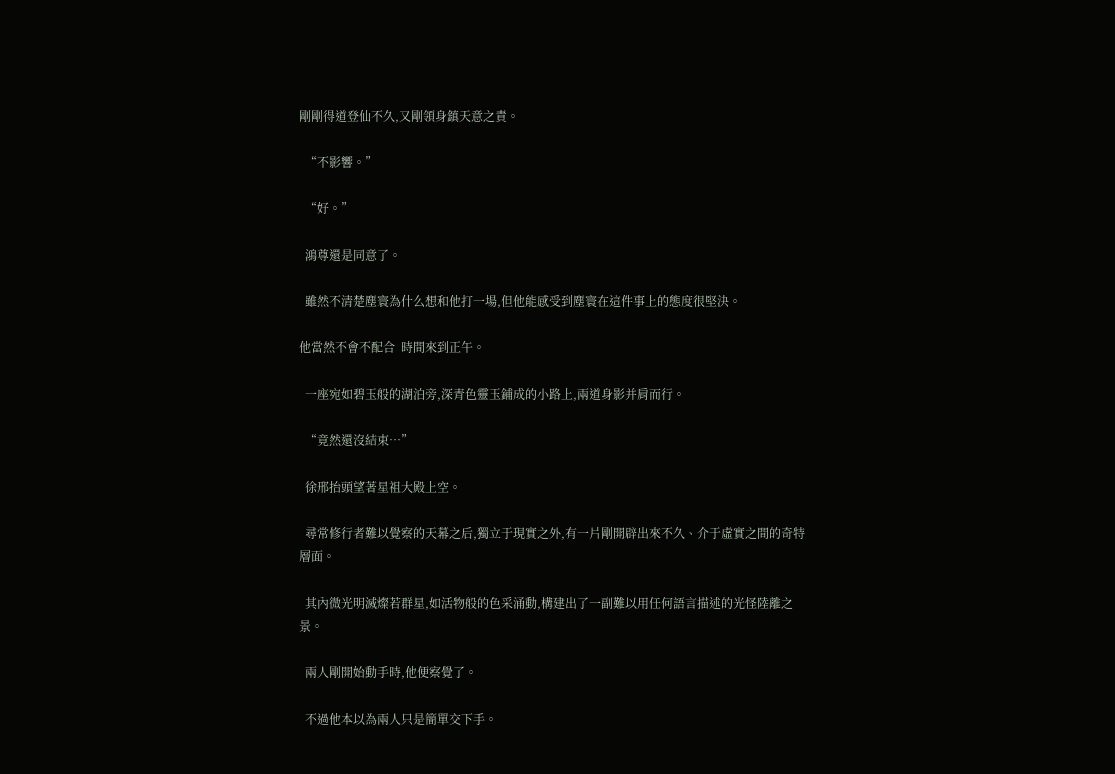剛剛得道登仙不久,又剛領身鎮天意之責。

  “不影響。”

  “好。”

  鴻尊還是同意了。

  雖然不清楚塵寰為什么想和他打一場,但他能感受到塵寰在這件事上的態度很堅決。

他當然不會不配合  時間來到正午。

  一座宛如碧玉般的湖泊旁,深青色靈玉鋪成的小路上,兩道身影并肩而行。

  “竟然還沒結束…”

  徐邢抬頭望著星祖大殿上空。

  尋常修行者難以覺察的天幕之后,獨立于現實之外,有一片剛開辟出來不久、介于虛實之間的奇特層面。

  其內微光明滅燦若群星,如活物般的色采涌動,構建出了一副難以用任何語言描述的光怪陸離之景。

  兩人剛開始動手時,他便察覺了。

  不過他本以為兩人只是簡單交下手。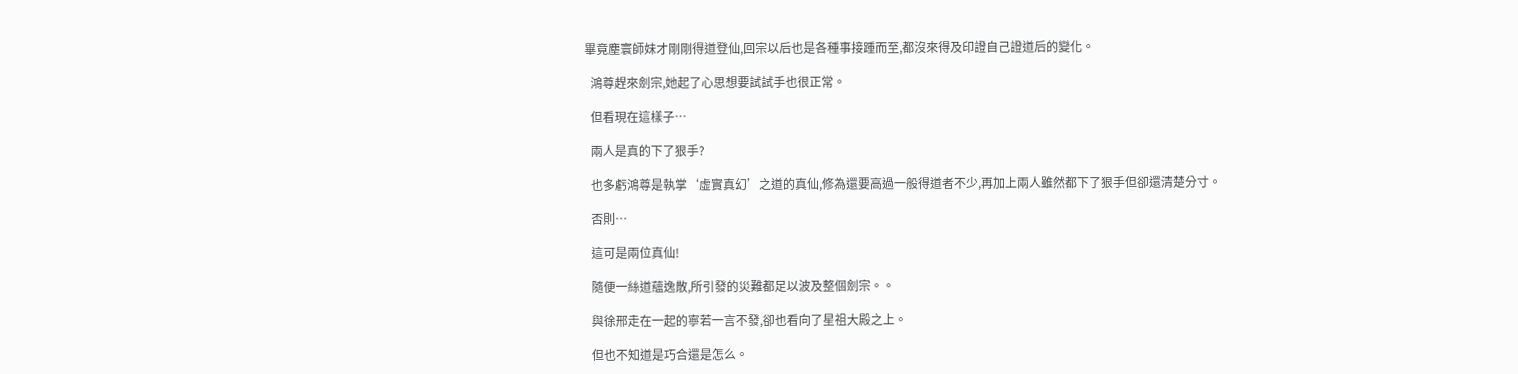畢竟塵寰師妹才剛剛得道登仙,回宗以后也是各種事接踵而至,都沒來得及印證自己證道后的變化。

  鴻尊趕來劍宗,她起了心思想要試試手也很正常。

  但看現在這樣子…

  兩人是真的下了狠手?

  也多虧鴻尊是執掌‘虛實真幻’之道的真仙,修為還要高過一般得道者不少,再加上兩人雖然都下了狠手但卻還清楚分寸。

  否則…

  這可是兩位真仙!

  隨便一絲道蘊逸散,所引發的災難都足以波及整個劍宗。。

  與徐邢走在一起的寧若一言不發,卻也看向了星祖大殿之上。

  但也不知道是巧合還是怎么。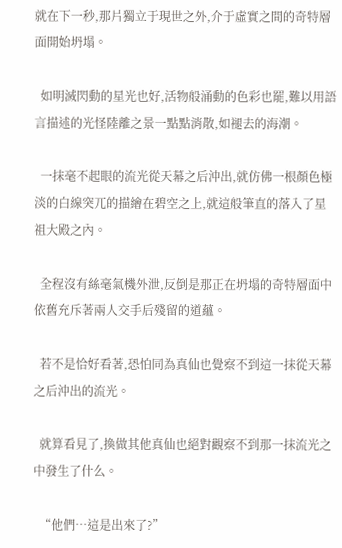就在下一秒,那片獨立于現世之外,介于虛實之間的奇特層面開始坍塌。

  如明滅閃動的星光也好,活物般涌動的色彩也罷,難以用語言描述的光怪陸離之景一點點消散,如褪去的海潮。

  一抹毫不起眼的流光從天幕之后沖出,就仿佛一根顏色極淡的白線突兀的描繪在碧空之上,就這般筆直的落入了星祖大殿之內。

  全程沒有絲毫氣機外泄,反倒是那正在坍塌的奇特層面中依舊充斥著兩人交手后殘留的道蘊。

  若不是恰好看著,恐怕同為真仙也覺察不到這一抹從天幕之后沖出的流光。

  就算看見了,換做其他真仙也絕對觀察不到那一抹流光之中發生了什么。

  “他們…這是出來了?”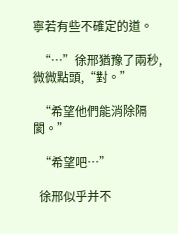寧若有些不確定的道。

  “…”徐邢猶豫了兩秒,微微點頭,“對。”

  “希望他們能消除隔閡。”

  “希望吧…”

  徐邢似乎并不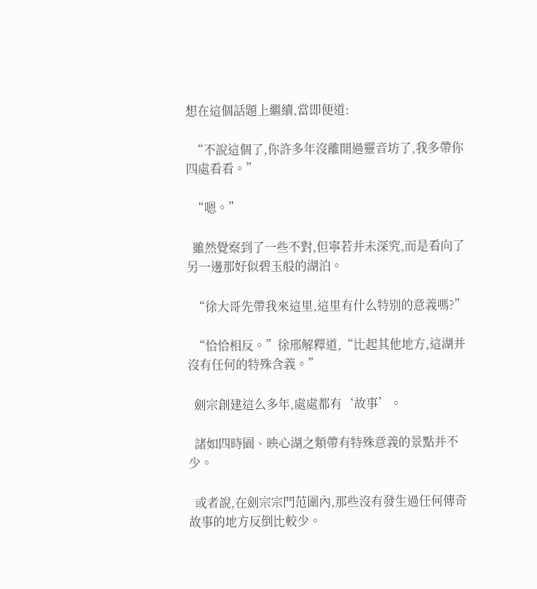想在這個話題上繼續,當即便道:

  “不說這個了,你許多年沒離開過靈音坊了,我多帶你四處看看。”

  “嗯。”

  雖然覺察到了一些不對,但寧若并未深究,而是看向了另一邊那好似碧玉般的湖泊。

  “徐大哥先帶我來這里,這里有什么特別的意義嗎?”

  “恰恰相反。”徐邢解釋道,“比起其他地方,這湖并沒有任何的特殊含義。”

  劍宗創建這么多年,處處都有‘故事’。

  諸如四時園、映心湖之類帶有特殊意義的景點并不少。

  或者說,在劍宗宗門范圍內,那些沒有發生過任何傳奇故事的地方反倒比較少。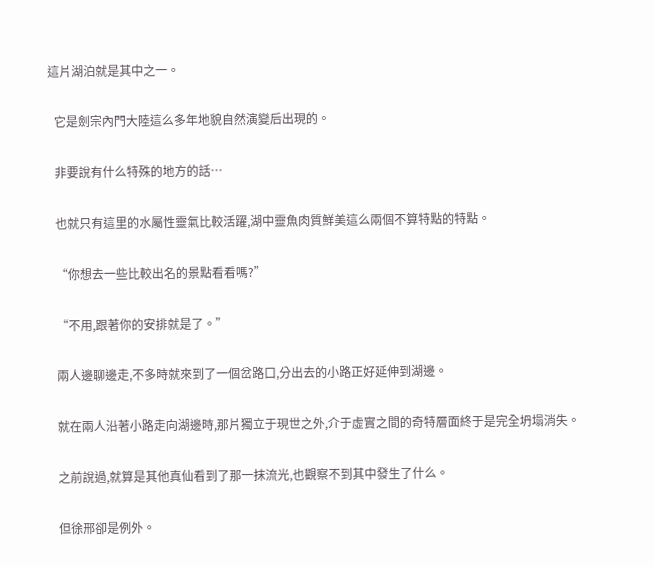這片湖泊就是其中之一。

  它是劍宗內門大陸這么多年地貌自然演變后出現的。

  非要說有什么特殊的地方的話…

  也就只有這里的水屬性靈氣比較活躍,湖中靈魚肉質鮮美這么兩個不算特點的特點。

  “你想去一些比較出名的景點看看嗎?”

  “不用,跟著你的安排就是了。”

  兩人邊聊邊走,不多時就來到了一個岔路口,分出去的小路正好延伸到湖邊。

  就在兩人沿著小路走向湖邊時,那片獨立于現世之外,介于虛實之間的奇特層面終于是完全坍塌消失。

  之前說過,就算是其他真仙看到了那一抹流光,也觀察不到其中發生了什么。

  但徐邢卻是例外。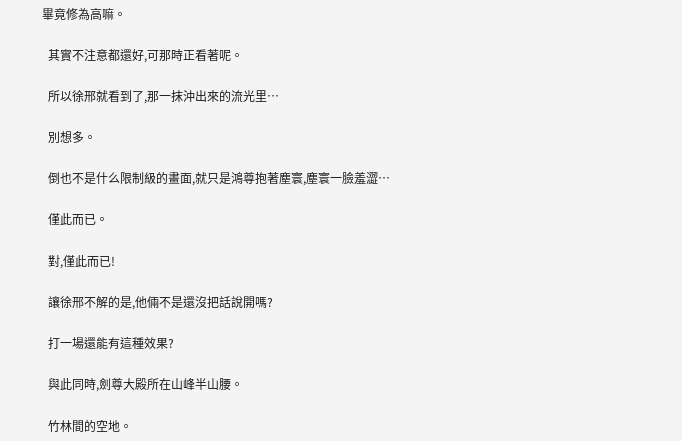畢竟修為高嘛。

  其實不注意都還好,可那時正看著呢。

  所以徐邢就看到了,那一抹沖出來的流光里…

  別想多。

  倒也不是什么限制級的畫面,就只是鴻尊抱著塵寰,塵寰一臉羞澀…

  僅此而已。

  對,僅此而已!

  讓徐邢不解的是,他倆不是還沒把話說開嗎?

  打一場還能有這種效果?

  與此同時,劍尊大殿所在山峰半山腰。

  竹林間的空地。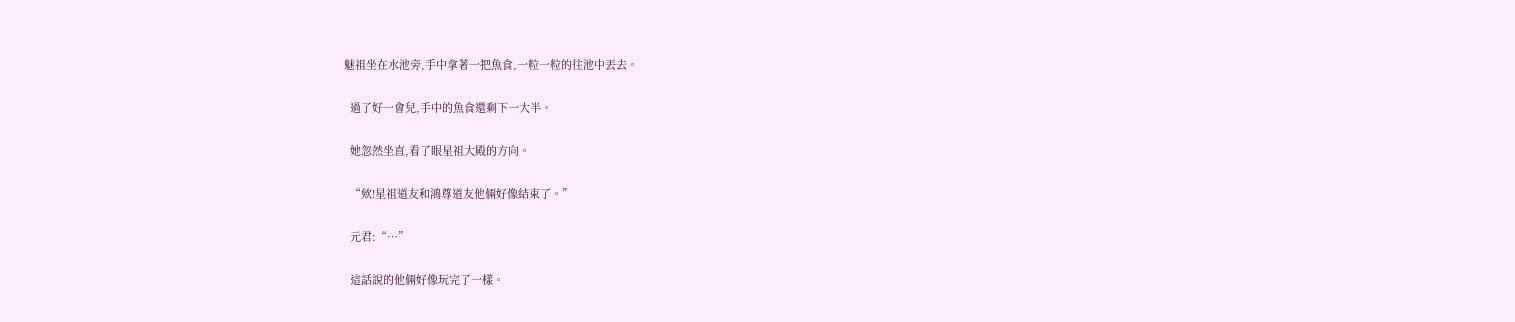魅祖坐在水池旁,手中拿著一把魚食,一粒一粒的往池中丟去。

  過了好一會兒,手中的魚食還剩下一大半。

  她忽然坐直,看了眼星祖大殿的方向。

  “欸!星祖道友和鴻尊道友他倆好像結束了。”

  元君:“…”

  這話說的他倆好像玩完了一樣。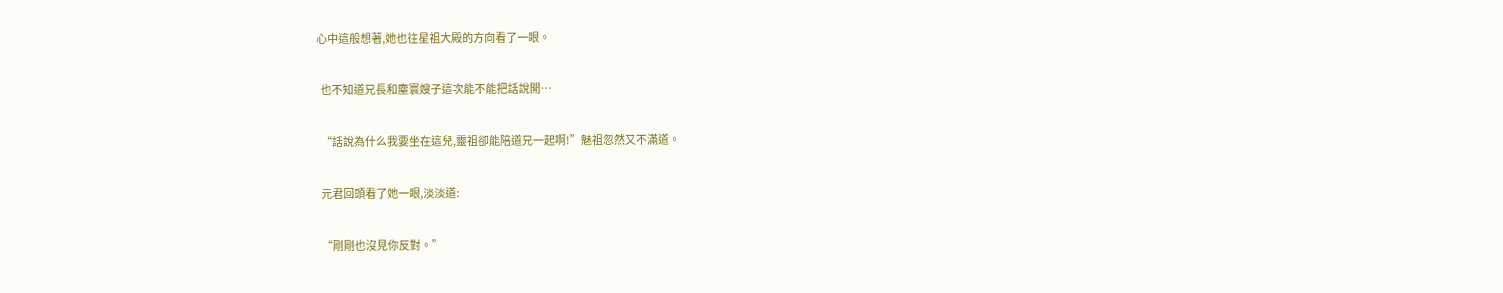心中這般想著,她也往星祖大殿的方向看了一眼。

  也不知道兄長和塵寰嫂子這次能不能把話說開…

  “話說為什么我要坐在這兒,靈祖卻能陪道兄一起啊!”魅祖忽然又不滿道。

  元君回頭看了她一眼,淡淡道:

  “剛剛也沒見你反對。”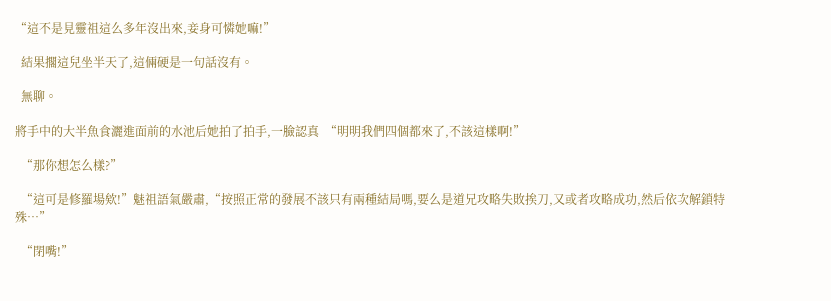“這不是見靈祖這么多年沒出來,妾身可憐她嘛!”

  結果擱這兒坐半天了,這倆硬是一句話沒有。

  無聊。

將手中的大半魚食灑進面前的水池后她拍了拍手,一臉認真  “明明我們四個都來了,不該這樣啊!”

  “那你想怎么樣?”

  “這可是修羅場欸!”魅祖語氣嚴肅,“按照正常的發展不該只有兩種結局嗎,要么是道兄攻略失敗挨刀,又或者攻略成功,然后依次解鎖特殊…”

  “閉嘴!”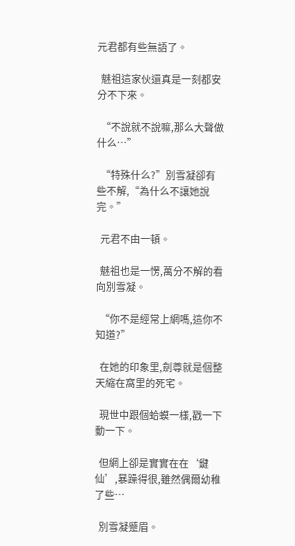元君都有些無語了。

  魅祖這家伙還真是一刻都安分不下來。

  “不說就不說嘛,那么大聲做什么…”

  “特殊什么?”別雪凝卻有些不解,“為什么不讓她說完。”

  元君不由一頓。

  魅祖也是一愣,萬分不解的看向別雪凝。

  “你不是經常上網嗎,這你不知道?”

  在她的印象里,劍尊就是個整天縮在窩里的死宅。

  現世中跟個蛤蟆一樣,戳一下動一下。

  但網上卻是實實在在‘鍵仙’,暴躁得很,雖然偶爾幼稚了些…

  別雪凝蹙眉。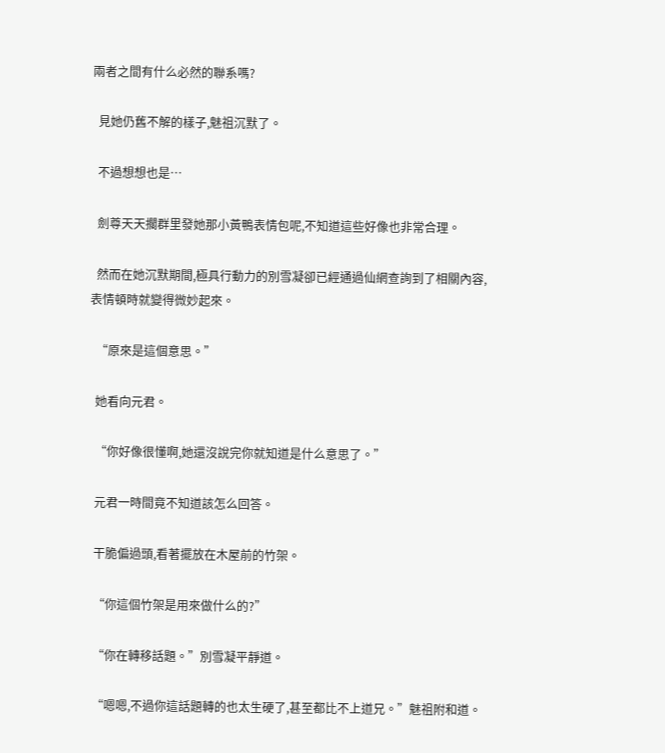兩者之間有什么必然的聯系嗎?

  見她仍舊不解的樣子,魅祖沉默了。

  不過想想也是…

  劍尊天天擱群里發她那小黃鴨表情包呢,不知道這些好像也非常合理。

  然而在她沉默期間,極具行動力的別雪凝卻已經通過仙網查詢到了相關內容,表情頓時就變得微妙起來。

  “原來是這個意思。”

  她看向元君。

  “你好像很懂啊,她還沒說完你就知道是什么意思了。”

  元君一時間竟不知道該怎么回答。

  干脆偏過頭,看著擺放在木屋前的竹架。

  “你這個竹架是用來做什么的?”

  “你在轉移話題。”別雪凝平靜道。

  “嗯嗯,不過你這話題轉的也太生硬了,甚至都比不上道兄。”魅祖附和道。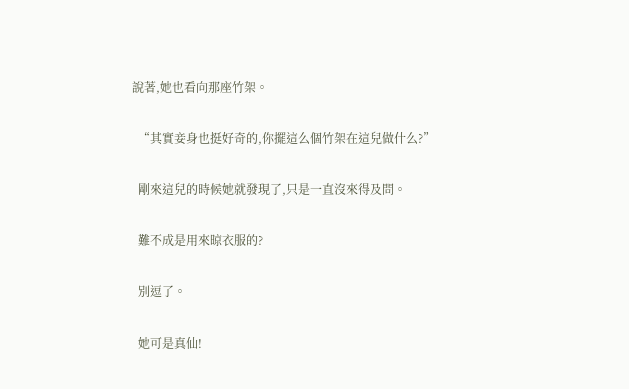說著,她也看向那座竹架。

  “其實妾身也挺好奇的,你擺這么個竹架在這兒做什么?”

  剛來這兒的時候她就發現了,只是一直沒來得及問。

  難不成是用來晾衣服的?

  別逗了。

  她可是真仙!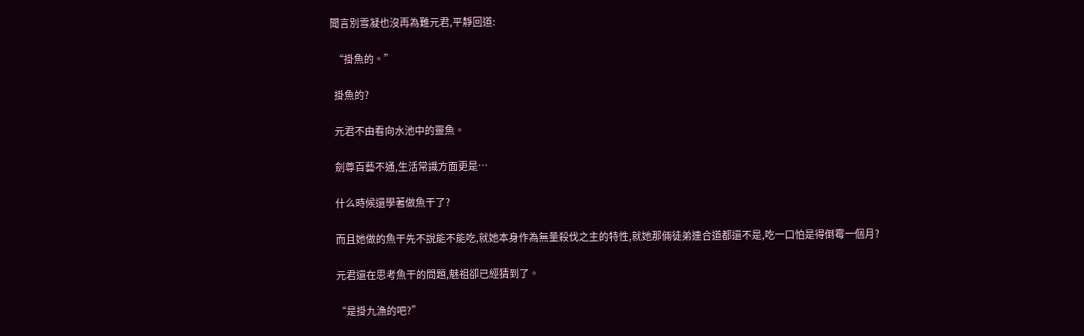聞言別雪凝也沒再為難元君,平靜回道:

  “掛魚的。”

  掛魚的?

  元君不由看向水池中的靈魚。

  劍尊百藝不通,生活常識方面更是…

  什么時候還學著做魚干了?

  而且她做的魚干先不說能不能吃,就她本身作為無量殺伐之主的特性,就她那倆徒弟連合道都還不是,吃一口怕是得倒霉一個月?

  元君還在思考魚干的問題,魅祖卻已經猜到了。

  “是掛九漁的吧?”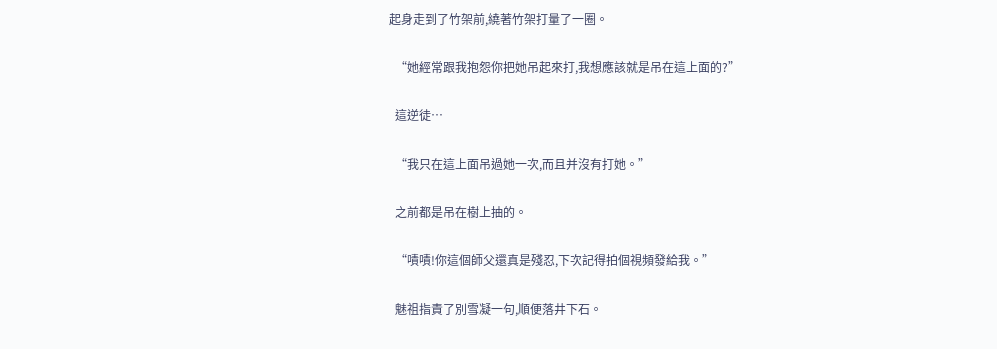起身走到了竹架前,繞著竹架打量了一圈。

  “她經常跟我抱怨你把她吊起來打,我想應該就是吊在這上面的?”

  這逆徒…

  “我只在這上面吊過她一次,而且并沒有打她。”

  之前都是吊在樹上抽的。

  “嘖嘖!你這個師父還真是殘忍,下次記得拍個視頻發給我。”

  魅祖指責了別雪凝一句,順便落井下石。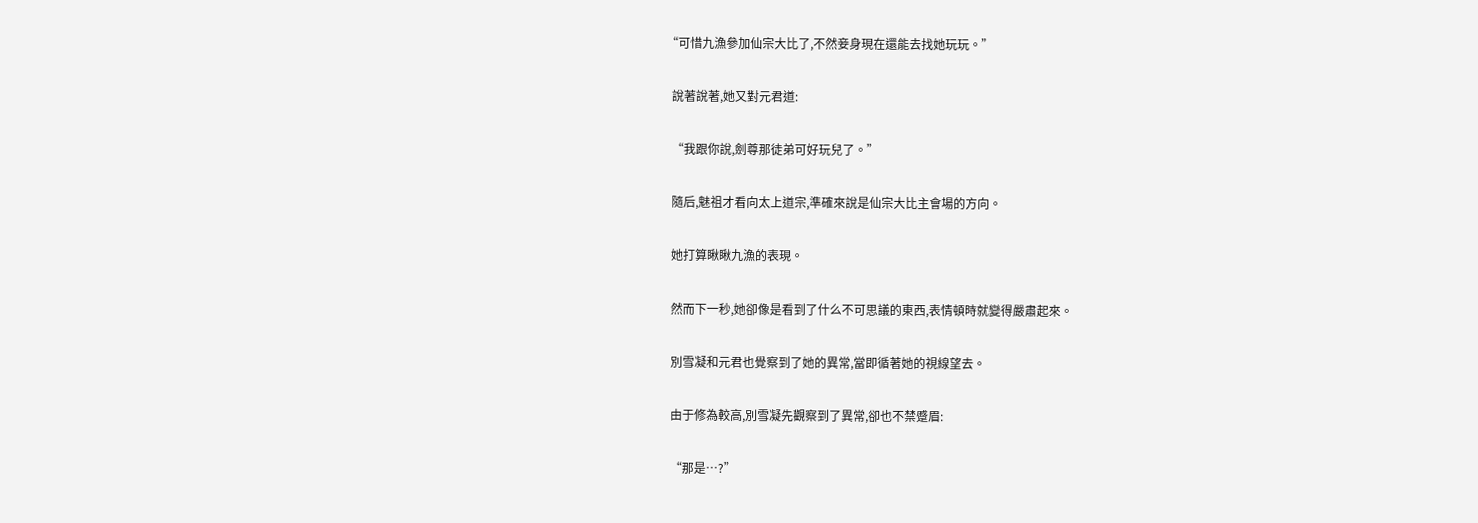“可惜九漁參加仙宗大比了,不然妾身現在還能去找她玩玩。”

  說著說著,她又對元君道:

  “我跟你說,劍尊那徒弟可好玩兒了。”

  隨后,魅祖才看向太上道宗,準確來說是仙宗大比主會場的方向。

  她打算瞅瞅九漁的表現。

  然而下一秒,她卻像是看到了什么不可思議的東西,表情頓時就變得嚴肅起來。

  別雪凝和元君也覺察到了她的異常,當即循著她的視線望去。

  由于修為較高,別雪凝先觀察到了異常,卻也不禁蹙眉:

  “那是…?”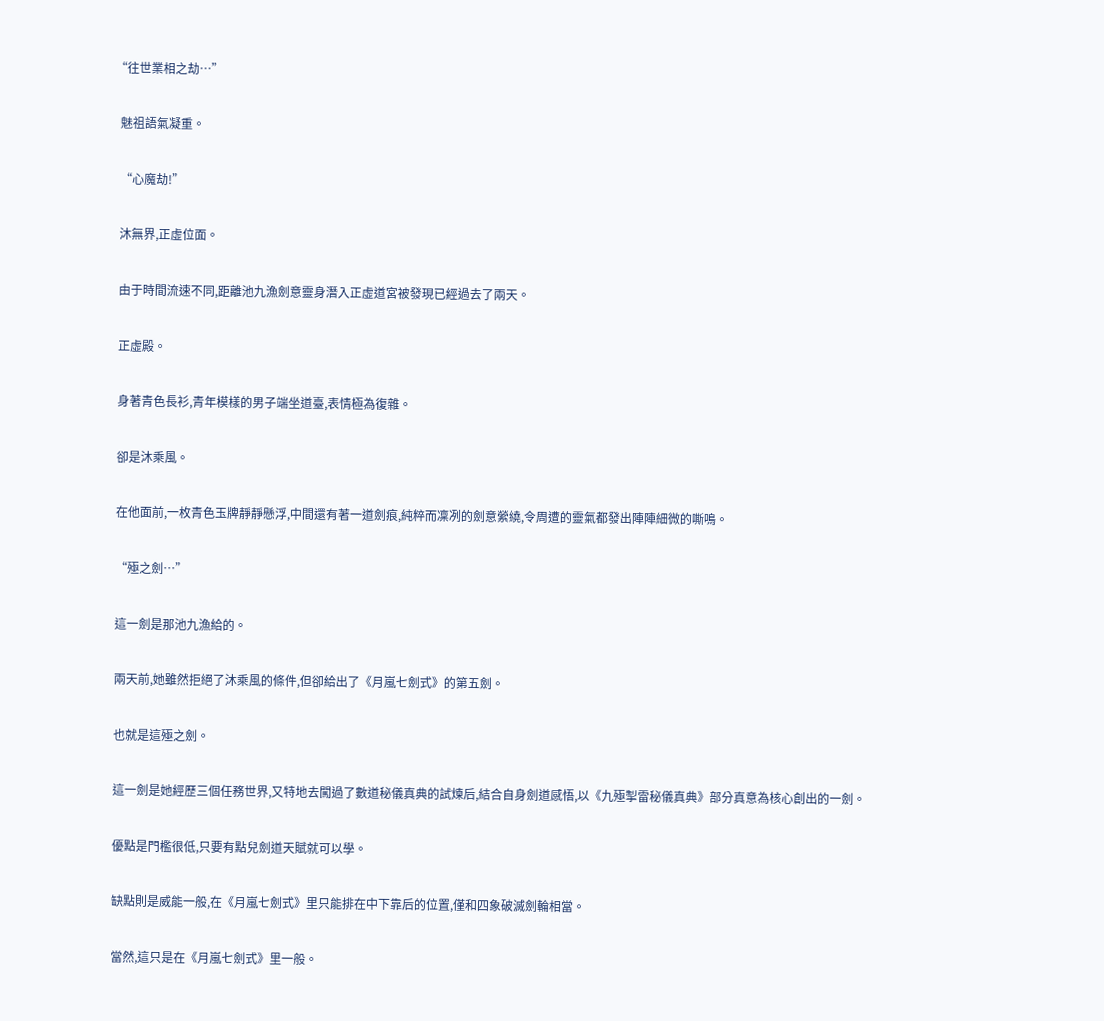“往世業相之劫…”

  魅祖語氣凝重。

  “心魔劫!”

  沐無界,正虛位面。

  由于時間流速不同,距離池九漁劍意靈身潛入正虛道宮被發現已經過去了兩天。

  正虛殿。

  身著青色長衫,青年模樣的男子端坐道臺,表情極為復雜。

  卻是沐乘風。

  在他面前,一枚青色玉牌靜靜懸浮,中間還有著一道劍痕,純粹而凜冽的劍意縈繞,令周遭的靈氣都發出陣陣細微的嘶鳴。

  “殛之劍…”

  這一劍是那池九漁給的。

  兩天前,她雖然拒絕了沐乘風的條件,但卻給出了《月嵐七劍式》的第五劍。

  也就是這殛之劍。

  這一劍是她經歷三個任務世界,又特地去闖過了數道秘儀真典的試煉后,結合自身劍道感悟,以《九殛掣雷秘儀真典》部分真意為核心創出的一劍。

  優點是門檻很低,只要有點兒劍道天賦就可以學。

  缺點則是威能一般,在《月嵐七劍式》里只能排在中下靠后的位置,僅和四象破滅劍輪相當。

  當然,這只是在《月嵐七劍式》里一般。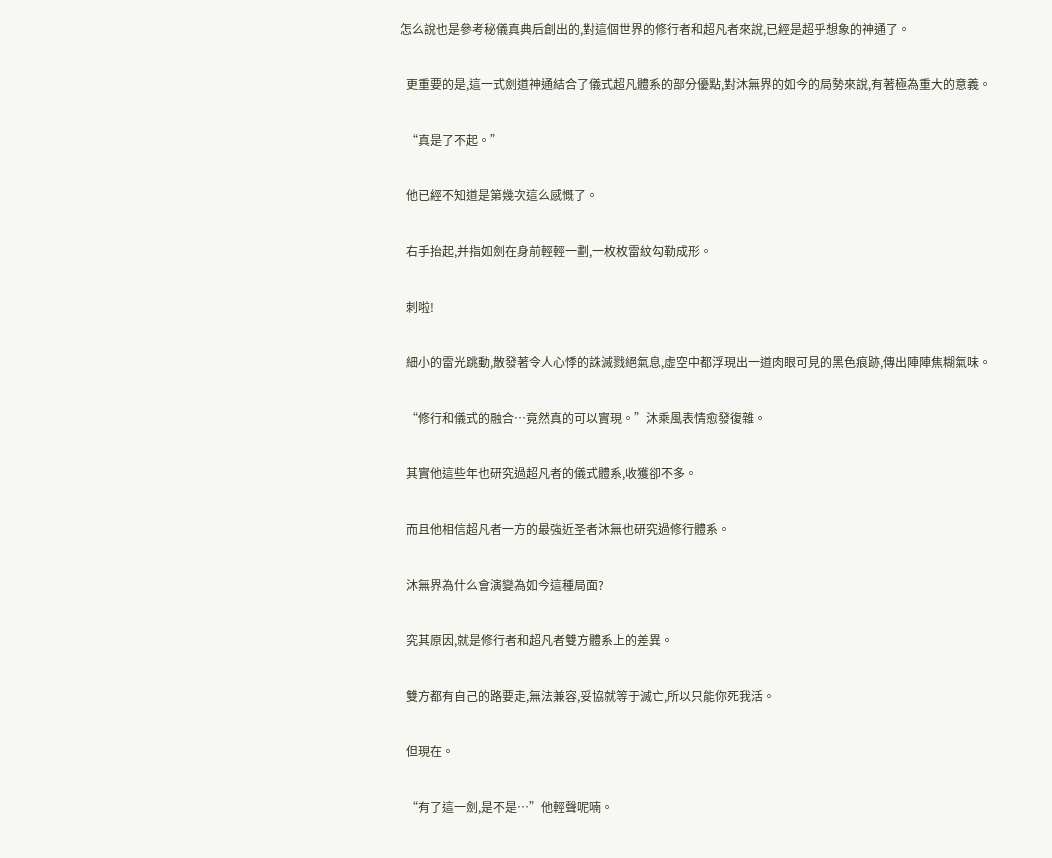怎么說也是參考秘儀真典后創出的,對這個世界的修行者和超凡者來說,已經是超乎想象的神通了。

  更重要的是,這一式劍道神通結合了儀式超凡體系的部分優點,對沐無界的如今的局勢來說,有著極為重大的意義。

  “真是了不起。”

  他已經不知道是第幾次這么感慨了。

  右手抬起,并指如劍在身前輕輕一劃,一枚枚雷紋勾勒成形。

  刺啦!

  細小的雷光跳動,散發著令人心悸的誅滅戮絕氣息,虛空中都浮現出一道肉眼可見的黑色痕跡,傳出陣陣焦糊氣味。

  “修行和儀式的融合…竟然真的可以實現。”沐乘風表情愈發復雜。

  其實他這些年也研究過超凡者的儀式體系,收獲卻不多。

  而且他相信超凡者一方的最強近圣者沐無也研究過修行體系。

  沐無界為什么會演變為如今這種局面?

  究其原因,就是修行者和超凡者雙方體系上的差異。

  雙方都有自己的路要走,無法兼容,妥協就等于滅亡,所以只能你死我活。

  但現在。

  “有了這一劍,是不是…”他輕聲呢喃。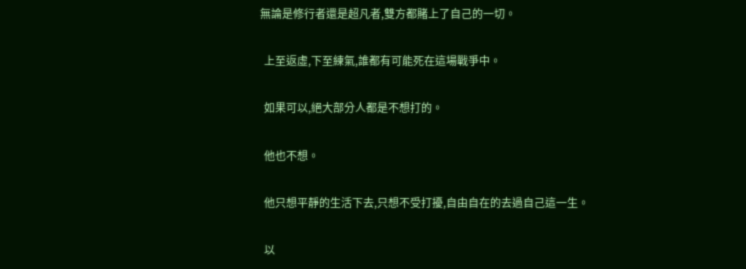無論是修行者還是超凡者,雙方都賭上了自己的一切。

  上至返虛,下至練氣,誰都有可能死在這場戰爭中。

  如果可以,絕大部分人都是不想打的。

  他也不想。

  他只想平靜的生活下去,只想不受打擾,自由自在的去過自己這一生。

  以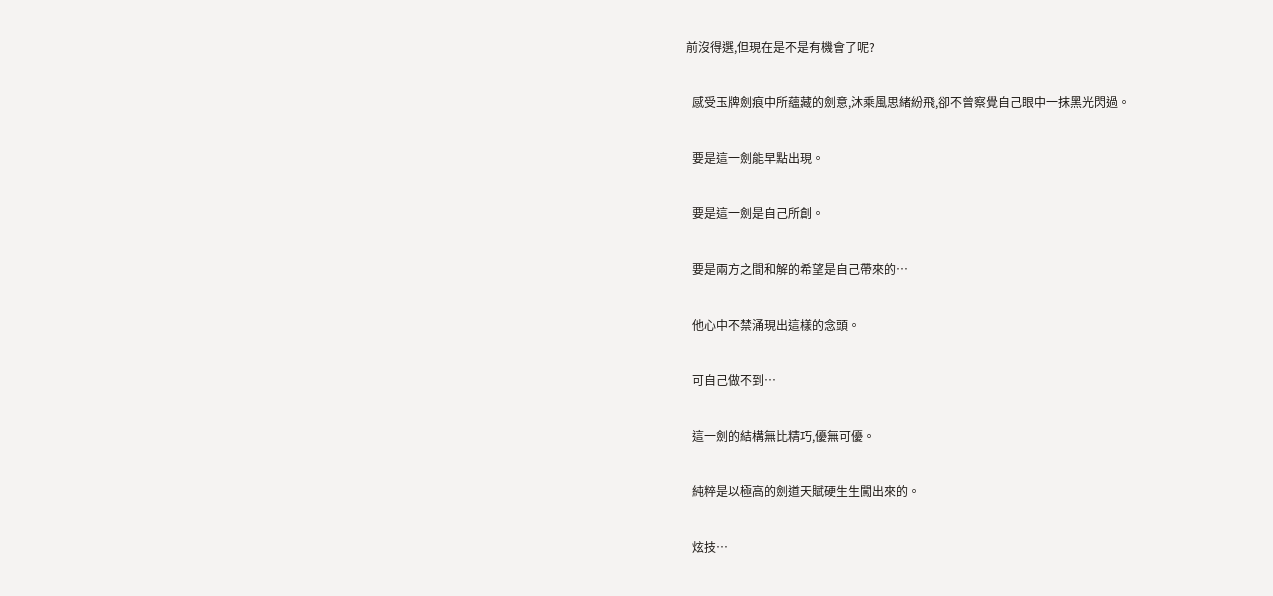前沒得選,但現在是不是有機會了呢?

  感受玉牌劍痕中所蘊藏的劍意,沐乘風思緒紛飛,卻不曾察覺自己眼中一抹黑光閃過。

  要是這一劍能早點出現。

  要是這一劍是自己所創。

  要是兩方之間和解的希望是自己帶來的…

  他心中不禁涌現出這樣的念頭。

  可自己做不到…

  這一劍的結構無比精巧,優無可優。

  純粹是以極高的劍道天賦硬生生闖出來的。

  炫技…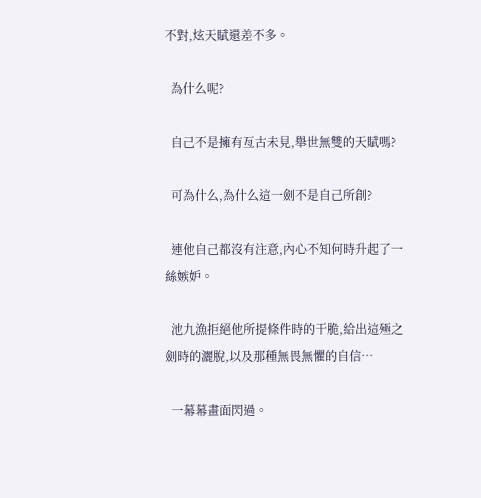不對,炫天賦還差不多。

  為什么呢?

  自己不是擁有亙古未見,舉世無雙的天賦嗎?

  可為什么,為什么這一劍不是自己所創?

  連他自己都沒有注意,內心不知何時升起了一絲嫉妒。

  池九漁拒絕他所提條件時的干脆,給出這殛之劍時的灑脫,以及那種無畏無懼的自信…

  一幕幕畫面閃過。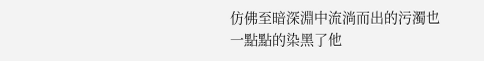仿佛至暗深淵中流淌而出的污濁也一點點的染黑了他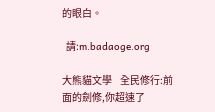的眼白。

  請:m.badaoge.org

大熊貓文學    全民修行:前面的劍修,你超速了